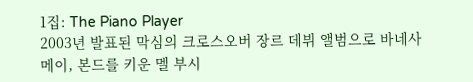1집: The Piano Player
2003년 발표된 막심의 크로스오버 장르 데뷔 앨범으로 바네사 메이, 본드를 키운 멜 부시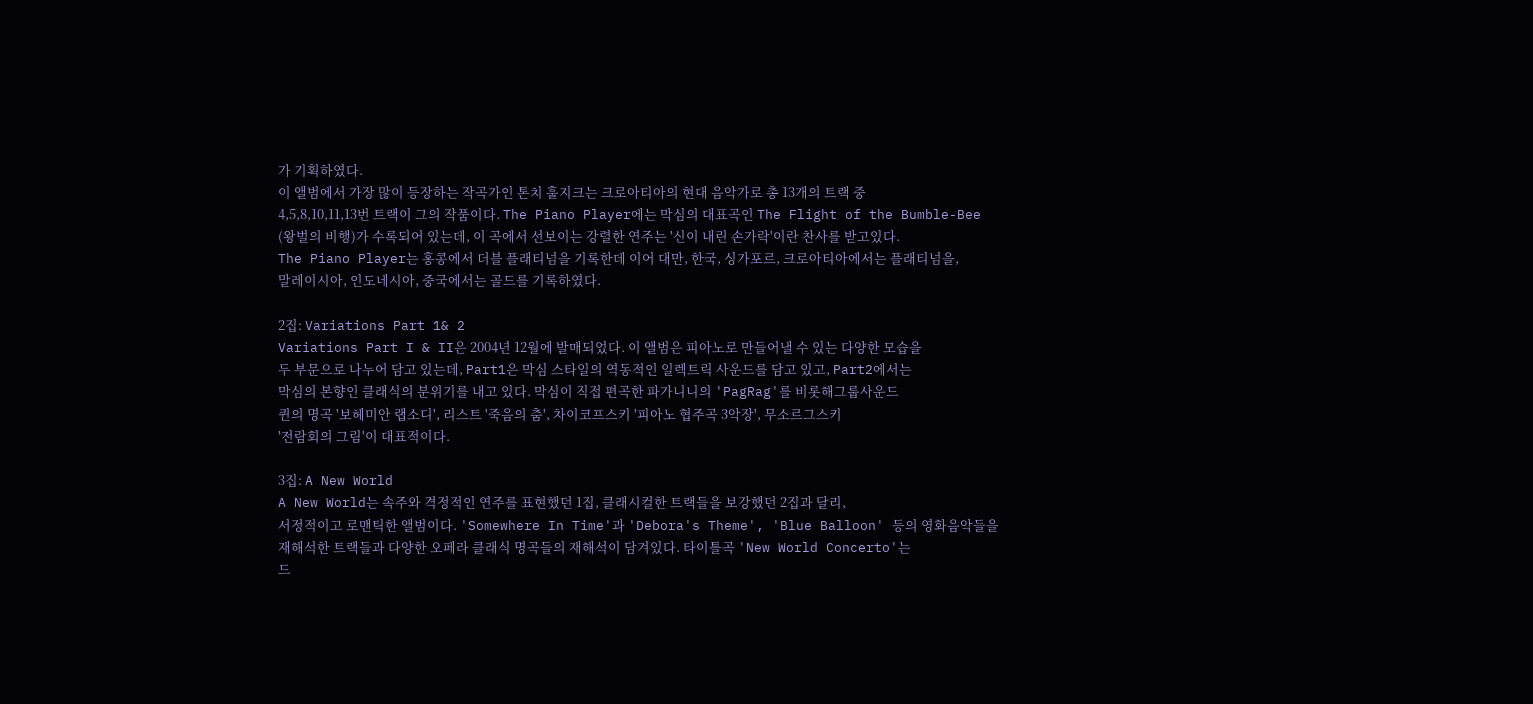가 기획하였다.
이 앨범에서 가장 많이 등장하는 작곡가인 톤치 훌지크는 크로아티아의 현대 음악가로 총 13개의 트랙 중
4,5,8,10,11,13번 트랙이 그의 작품이다. The Piano Player에는 막심의 대표곡인 The Flight of the Bumble-Bee
(왕벌의 비행)가 수록되어 있는데, 이 곡에서 선보이는 강렬한 연주는 '신이 내린 손가락'이란 찬사를 받고있다.
The Piano Player는 홍콩에서 더블 플래티넘을 기록한데 이어 대만, 한국, 싱가포르, 크로아티아에서는 플래티넘을,
말레이시아, 인도네시아, 중국에서는 골드를 기록하였다.

2집: Variations Part 1& 2
Variations Part I & II은 2004년 12월에 발매되었다. 이 앨범은 피아노로 만들어낼 수 있는 다양한 모습을
두 부문으로 나누어 담고 있는데, Part1은 막심 스타일의 역동적인 일렉트릭 사운드를 담고 있고, Part2에서는
막심의 본향인 클래식의 분위기를 내고 있다. 막심이 직접 편곡한 파가니니의 'PagRag'를 비롯해그룹사운드
퀸의 명곡 '보헤미안 랩소디', 리스트 '죽음의 춤', 차이코프스키 '피아노 협주곡 3악장', 무소르그스키
'전람회의 그림'이 대표적이다.

3집: A New World
A New World는 속주와 격정적인 연주를 표현했던 1집, 클래시컬한 트랙들을 보강했던 2집과 달리,
서정적이고 로맨틱한 앨범이다. 'Somewhere In Time'과 'Debora's Theme', 'Blue Balloon' 등의 영화음악들을
재해석한 트랙들과 다양한 오페라 클래식 명곡들의 재해석이 담겨있다. 타이틀곡 'New World Concerto'는
드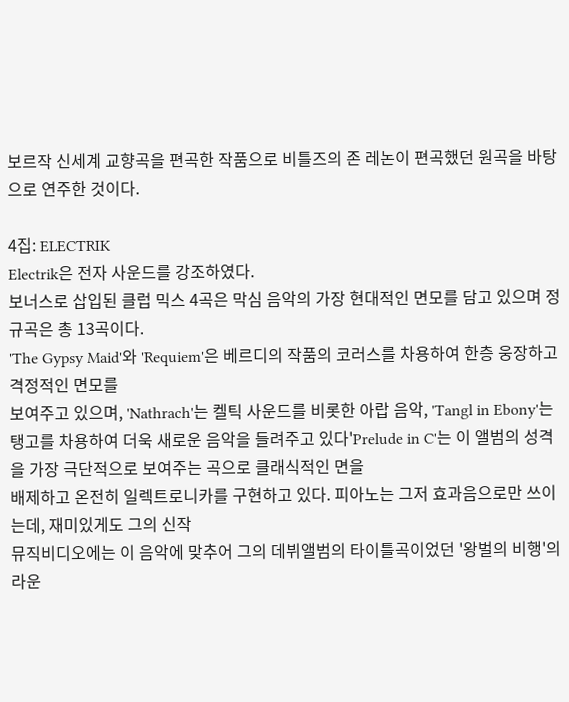보르작 신세계 교향곡을 편곡한 작품으로 비틀즈의 존 레논이 편곡했던 원곡을 바탕으로 연주한 것이다.

4집: ELECTRIK
Electrik은 전자 사운드를 강조하였다.
보너스로 삽입된 클럽 믹스 4곡은 막심 음악의 가장 현대적인 면모를 담고 있으며 정규곡은 총 13곡이다.
'The Gypsy Maid'와 'Requiem'은 베르디의 작품의 코러스를 차용하여 한층 웅장하고 격정적인 면모를
보여주고 있으며, 'Nathrach'는 켈틱 사운드를 비롯한 아랍 음악, 'Tangl in Ebony'는 탱고를 차용하여 더욱 새로운 음악을 들려주고 있다'Prelude in C'는 이 앨범의 성격을 가장 극단적으로 보여주는 곡으로 클래식적인 면을
배제하고 온전히 일렉트로니카를 구현하고 있다. 피아노는 그저 효과음으로만 쓰이는데, 재미있게도 그의 신작
뮤직비디오에는 이 음악에 맞추어 그의 데뷔앨범의 타이틀곡이었던 '왕벌의 비행'의 라운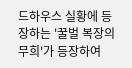드하우스 실황에 등장하는 '꿀벌 복장의 무희'가 등장하여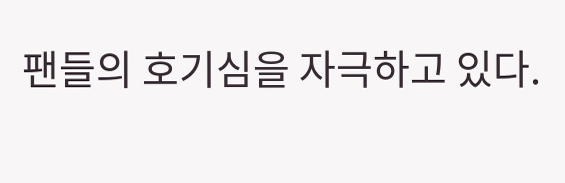팬들의 호기심을 자극하고 있다.